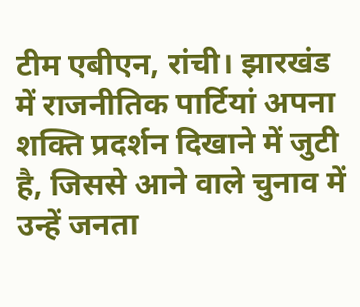टीम एबीएन, रांची। झारखंड में राजनीतिक पार्टियां अपना शक्ति प्रदर्शन दिखाने में जुटी है, जिससे आने वाले चुनाव में उन्हें जनता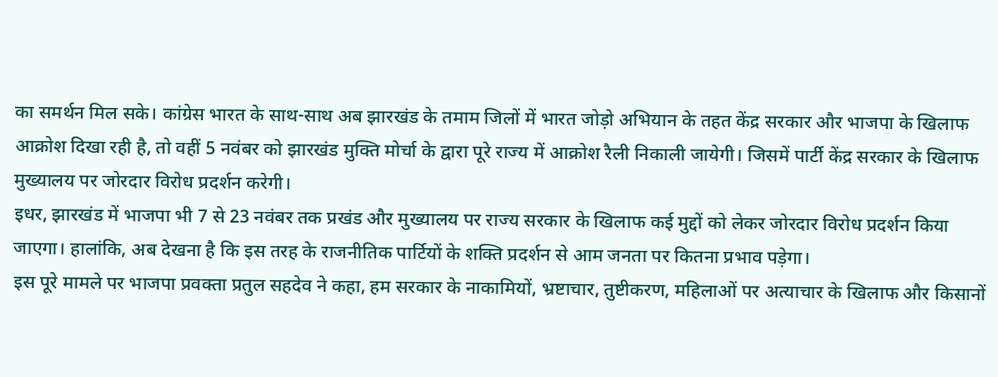का समर्थन मिल सके। कांग्रेस भारत के साथ-साथ अब झारखंड के तमाम जिलों में भारत जोड़ो अभियान के तहत केंद्र सरकार और भाजपा के खिलाफ आक्रोश दिखा रही है, तो वहीं 5 नवंबर को झारखंड मुक्ति मोर्चा के द्वारा पूरे राज्य में आक्रोश रैली निकाली जायेगी। जिसमें पार्टी केंद्र सरकार के खिलाफ मुख्यालय पर जोरदार विरोध प्रदर्शन करेगी।
इधर, झारखंड में भाजपा भी 7 से 23 नवंबर तक प्रखंड और मुख्यालय पर राज्य सरकार के खिलाफ कई मुद्दों को लेकर जोरदार विरोध प्रदर्शन किया जाएगा। हालांकि, अब देखना है कि इस तरह के राजनीतिक पार्टियों के शक्ति प्रदर्शन से आम जनता पर कितना प्रभाव पड़ेगा।
इस पूरे मामले पर भाजपा प्रवक्ता प्रतुल सहदेव ने कहा, हम सरकार के नाकामियों, भ्रष्टाचार, तुष्टीकरण, महिलाओं पर अत्याचार के खिलाफ और किसानों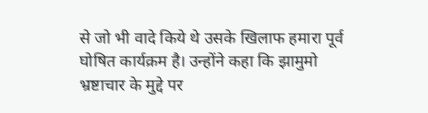से जो भी वादे किये थे उसके खिलाफ हमारा पूर्व घोषित कार्यक्रम है। उन्होंने कहा कि झामुमो भ्रष्टाचार के मुद्दे पर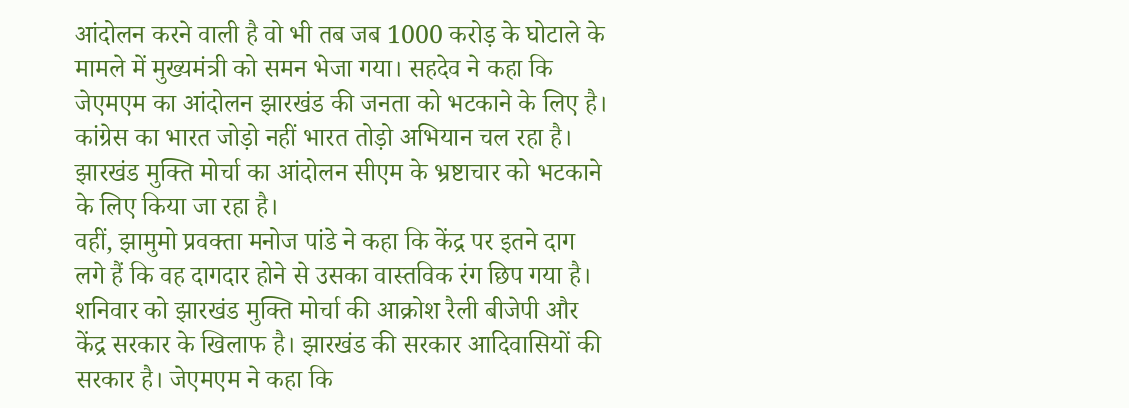आंदोलन करने वाली है वो भी तब जब 1000 करोड़ के घोटाले के मामले में मुख्यमंत्री को समन भेजा गया। सहदेव ने कहा कि जेएमएम का आंदोलन झारखंड की जनता को भटकाने के लिए है। कांग्रेस का भारत जोड़ो नहीं भारत तोड़ो अभियान चल रहा है। झारखंड मुक्ति मोर्चा का आंदोलन सीएम के भ्रष्टाचार को भटकाने के लिए किया जा रहा है।
वहीं, झामुमो प्रवक्ता मनोज पांडे ने कहा कि केंद्र पर इतने दाग लगे हैं कि वह दागदार होने से उसका वास्तविक रंग छिप गया है। शनिवार को झारखंड मुक्ति मोर्चा की आक्रोश रैली बीजेपी और केंद्र सरकार के खिलाफ है। झारखंड की सरकार आदिवासियों की सरकार है। जेएमएम ने कहा कि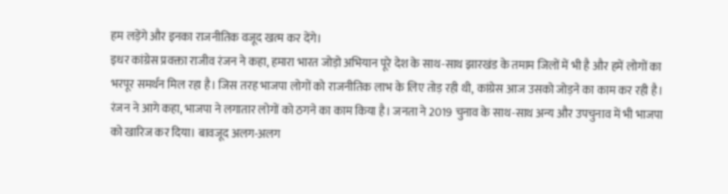हम लड़ेंगे और इनका राजनीतिक वजूद खत्म कर देंगे।
इधर कांग्रेस प्रवक्ता राजीव रंजन ने कहा, हमारा भारत जोड़ो अभियान पूरे देश के साथ-साथ झारखंड के तमाम जिलों में भी है और हमें लोगों का भरपूर समर्थन मिल रहा है। जिस तरह भाजपा लोगों को राजनीतिक लाभ के लिए तोड़ रही थी, कांग्रेस आज उसको जोड़ने का काम कर रही है।
रंजन ने आगे कहा, भाजपा ने लगातार लोगों को ठगने का काम किया है। जनता ने 2019 चुनाव के साथ-साथ अन्य और उपचुनाव में भी भाजपा को खारिज कर दिया। बावजूद अलग-अलग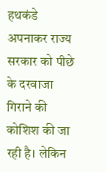हथकंडे अपनाकर राज्य सरकार को पीछे के दरवाजा गिराने की कोशिश की जा रही है। लेकिन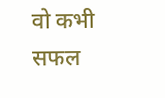वो कभी सफल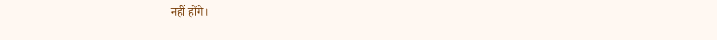नहीं होंगे।